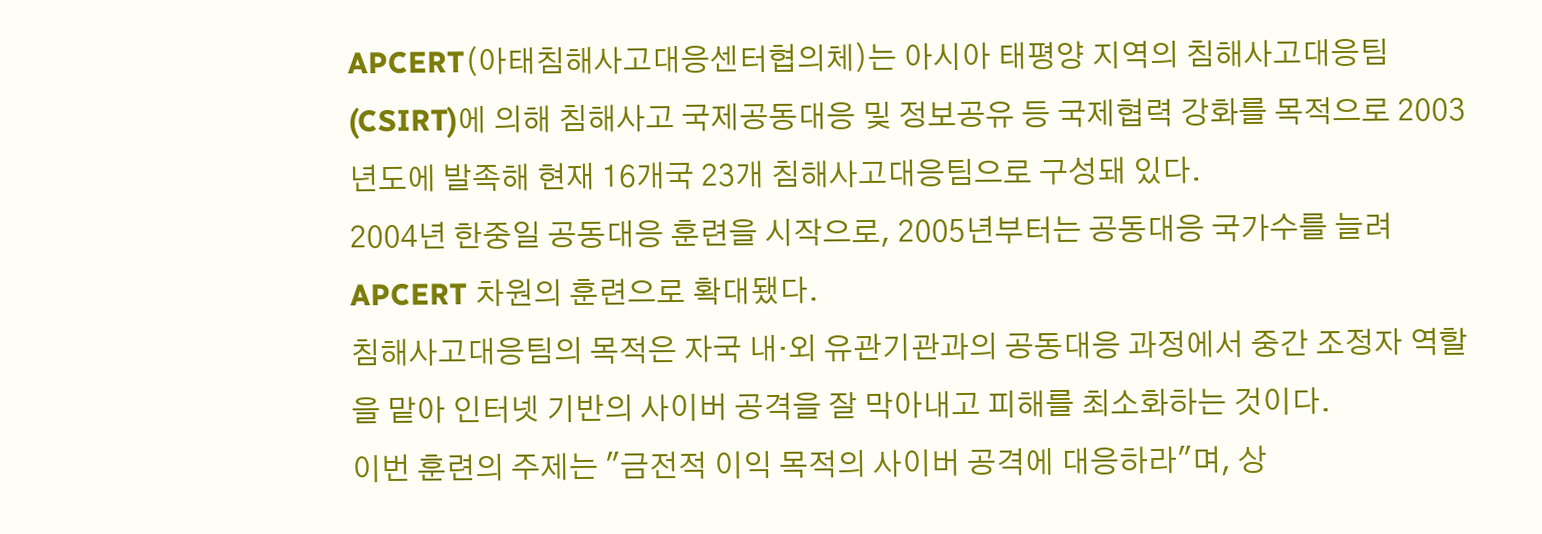APCERT(아태침해사고대응센터협의체)는 아시아 태평양 지역의 침해사고대응팀(CSIRT)에 의해 침해사고 국제공동대응 및 정보공유 등 국제협력 강화를 목적으로 2003년도에 발족해 현재 16개국 23개 침해사고대응팀으로 구성돼 있다.
2004년 한중일 공동대응 훈련을 시작으로, 2005년부터는 공동대응 국가수를 늘려 APCERT 차원의 훈련으로 확대됐다.
침해사고대응팀의 목적은 자국 내·외 유관기관과의 공동대응 과정에서 중간 조정자 역할을 맡아 인터넷 기반의 사이버 공격을 잘 막아내고 피해를 최소화하는 것이다.
이번 훈련의 주제는 "금전적 이익 목적의 사이버 공격에 대응하라"며, 상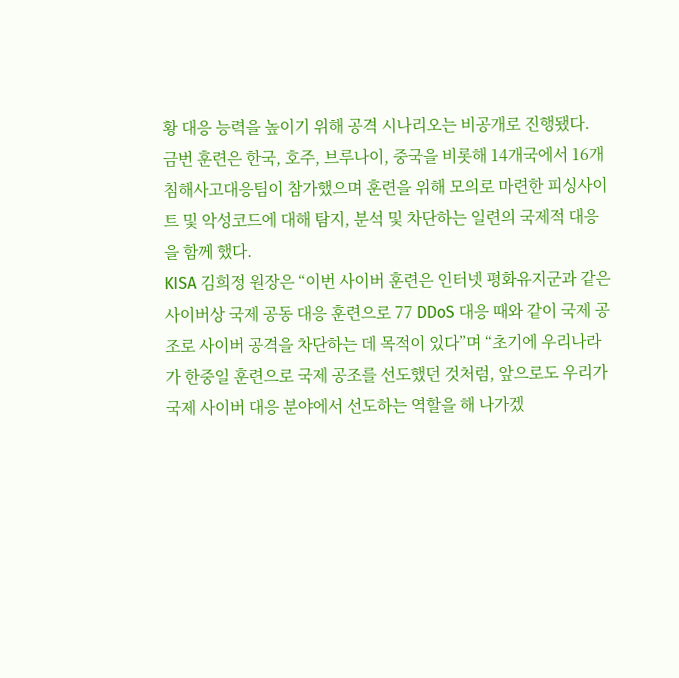황 대응 능력을 높이기 위해 공격 시나리오는 비공개로 진행됐다.
금번 훈련은 한국, 호주, 브루나이, 중국을 비롯해 14개국에서 16개 침해사고대응팀이 참가했으며 훈련을 위해 모의로 마련한 피싱사이트 및 악성코드에 대해 탐지, 분석 및 차단하는 일련의 국제적 대응을 함께 했다.
KISA 김희정 원장은 “이번 사이버 훈련은 인터넷 평화유지군과 같은 사이버상 국제 공동 대응 훈련으로 77 DDoS 대응 때와 같이 국제 공조로 사이버 공격을 차단하는 데 목적이 있다”며 “초기에 우리나라가 한중일 훈련으로 국제 공조를 선도했던 것처럼, 앞으로도 우리가 국제 사이버 대응 분야에서 선도하는 역할을 해 나가겠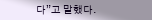다”고 말했다.